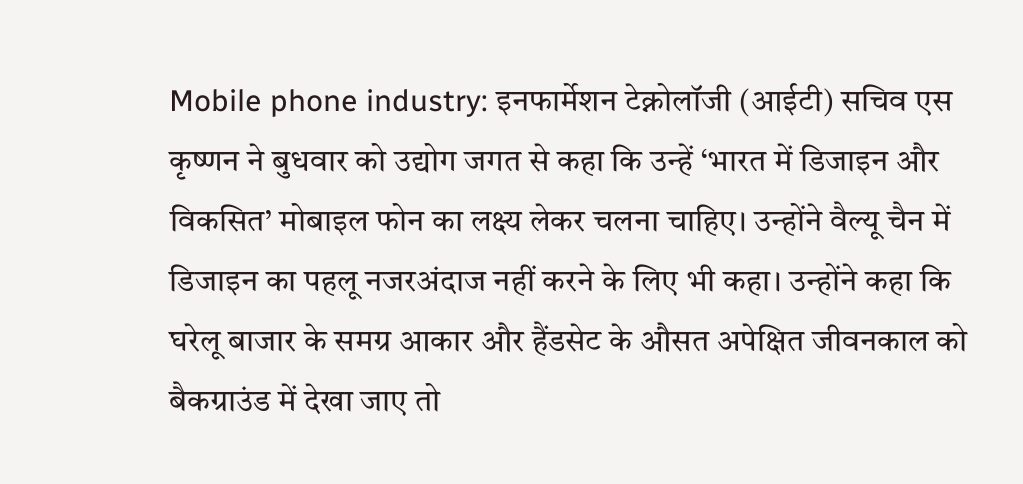Mobile phone industry: इनफार्मेशन टेक्नोलॉजी (आईटी) सचिव एस कृष्णन ने बुधवार को उद्योग जगत से कहा कि उन्हें ‘भारत में डिजाइन और विकसित’ मोबाइल फोन का लक्ष्य लेकर चलना चाहिए। उन्होंने वैल्यू चैन में डिजाइन का पहलू नजरअंदाज नहीं करने के लिए भी कहा। उन्होंने कहा कि घरेलू बाजार के समग्र आकार और हैंडसेट के औसत अपेक्षित जीवनकाल को बैकग्राउंड में देखा जाए तो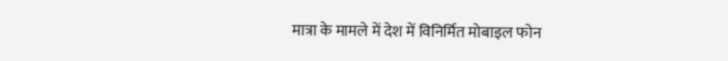मात्रा के मामले में देश में विनिर्मित मोबाइल फोन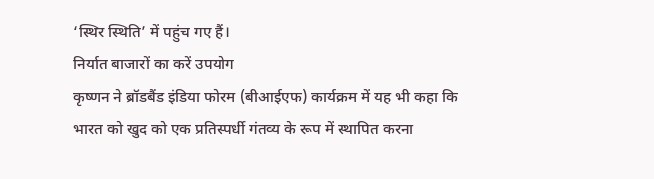‘स्थिर स्थिति’ में पहुंच गए हैं।
निर्यात बाजारों का करें उपयोग
कृष्णन ने ब्रॉडबैंड इंडिया फोरम (बीआईएफ) कार्यक्रम में यह भी कहा कि भारत को खुद को एक प्रतिस्पर्धी गंतव्य के रूप में स्थापित करना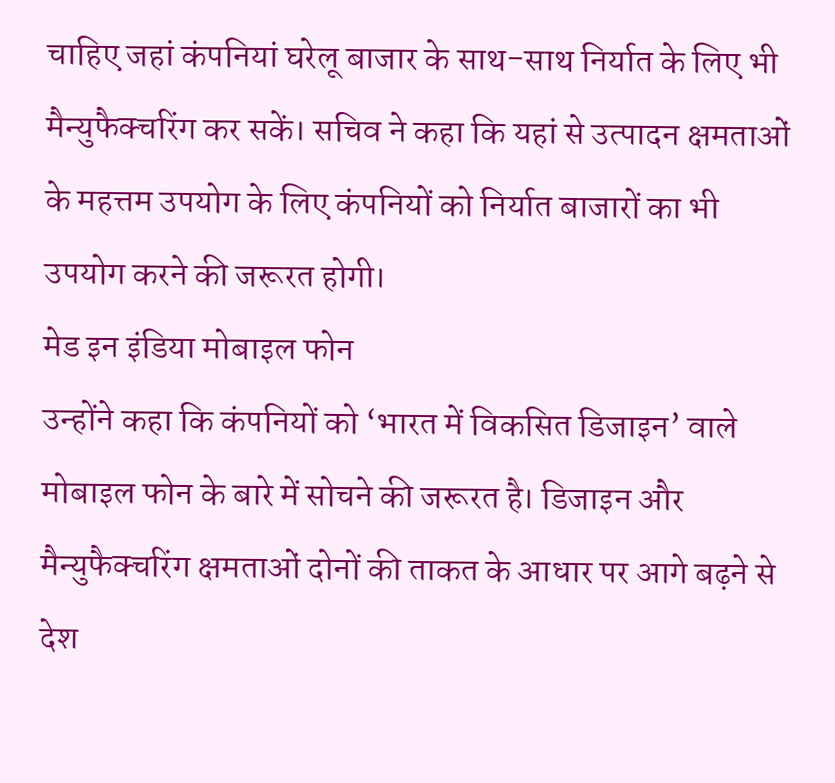चाहिए जहां कंपनियां घरेलू बाजार के साथ-साथ निर्यात के लिए भी मैन्युफैक्चरिंग कर सकें। सचिव ने कहा कि यहां से उत्पादन क्षमताओं के महत्तम उपयोग के लिए कंपनियों को निर्यात बाजारों का भी उपयोग करने की जरूरत होगी।
मेड इन इंडिया मोबाइल फोन
उन्होंने कहा कि कंपनियों को ‘भारत में विकसित डिजाइन’ वाले मोबाइल फोन के बारे में सोचने की जरूरत है। डिजाइन और मैन्युफैक्चरिंग क्षमताओं दोनों की ताकत के आधार पर आगे बढ़ने से देश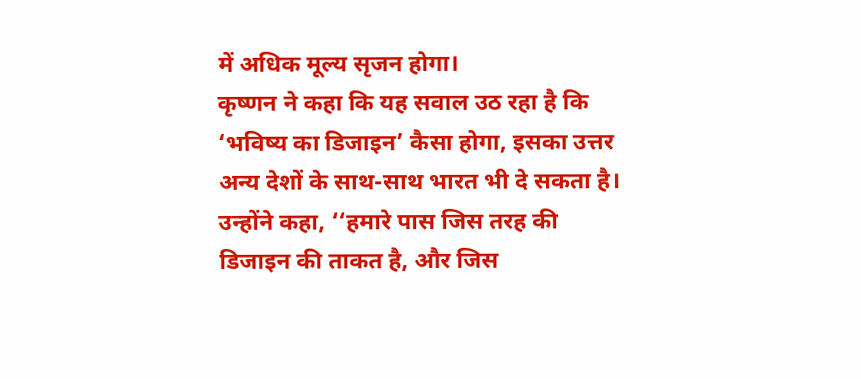में अधिक मूल्य सृजन होगा।
कृष्णन ने कहा कि यह सवाल उठ रहा है कि ‘भविष्य का डिजाइन’ कैसा होगा, इसका उत्तर अन्य देशों के साथ-साथ भारत भी दे सकता है। उन्होंने कहा, ‘‘हमारे पास जिस तरह की डिजाइन की ताकत है, और जिस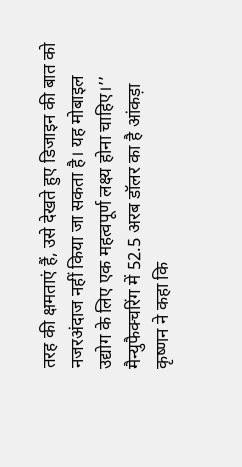तरह की क्षमताएं हैं, उसे देखते हुए डिजाइन की बात को नजरअंदाज नहीं किया जा सकता है। यह मोबाइल उद्योग के लिए एक महत्वपूर्ण लक्ष्य होना चाहिए।’’
मैन्युफैक्चरिंग में 52.5 अरब डॉलर का है आंकड़ा
कृष्णन ने कहा कि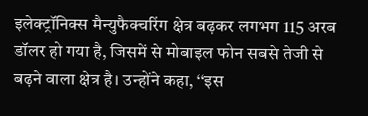इलेक्ट्रॉनिक्स मैन्युफैक्चरिंग क्षेत्र बढ़कर लगभग 115 अरब डॉलर हो गया है, जिसमें से मोबाइल फोन सबसे तेजी से बढ़ने वाला क्षेत्र है। उन्होंने कहा, ‘‘इस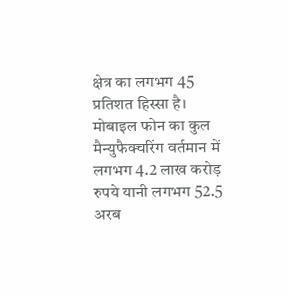क्षेत्र का लगभग 45 प्रतिशत हिस्सा है। मोबाइल फोन का कुल मैन्युफैक्चरिंग वर्तमान में लगभग 4.2 लाख करोड़ रुपये यानी लगभग 52.5 अरब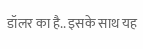डॉलर का है.. इसके साथ यह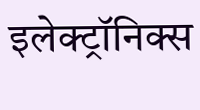इलेक्ट्रॉनिक्स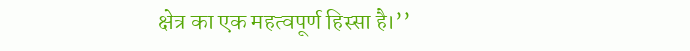क्षेत्र का एक महत्वपूर्ण हिस्सा है।’’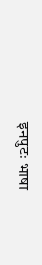इनपुटः भाषा